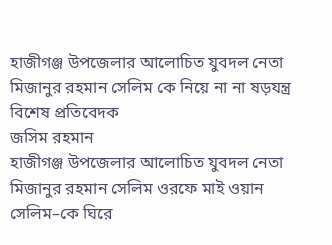হাজীগঞ্জ উপজেলার আলোচিত যুবদল নেতা মিজানুর রহমান সেলিম কে নিয়ে না না ষড়যন্ত্র
বিশেষ প্রতিবেদক
জসিম রহমান
হাজীগঞ্জ উপজেলার আলোচিত যুবদল নেতা মিজানুর রহমান সেলিম ওরফে মাই ওয়ান সেলিম–কে ঘিরে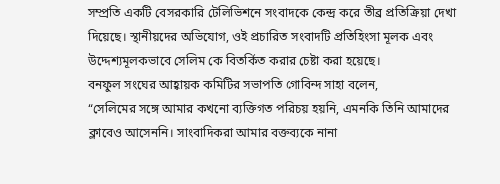সম্প্রতি একটি বেসরকারি টেলিভিশনে সংবাদকে কেন্দ্র করে তীব্র প্রতিক্রিয়া দেখা দিয়েছে। স্থানীয়দের অভিযোগ, ওই প্রচারিত সংবাদটি প্রতিহিংসা মূলক এবং উদ্দেশ্যমূলকভাবে সেলিম কে বিতর্কিত করার চেষ্টা করা হয়েছে।
বনফুল সংঘের আহ্বায়ক কমিটির সভাপতি গোবিন্দ সাহা বলেন,
“সেলিমের সঙ্গে আমার কখনো ব্যক্তিগত পরিচয় হয়নি, এমনকি তিনি আমাদের ক্লাবেও আসেননি। সাংবাদিকরা আমার বক্তব্যকে নানা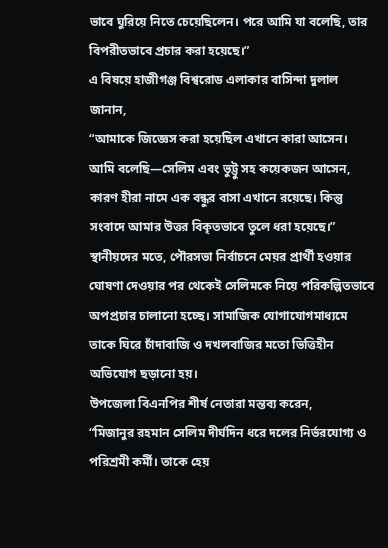ভাবে ঘুরিয়ে নিতে চেয়েছিলেন। পরে আমি যা বলেছি, তার বিপরীতভাবে প্রচার করা হয়েছে।”
এ বিষয়ে হাজীগঞ্জ বিশ্বরোড এলাকার বাসিন্দা দুলাল জানান,
“আমাকে জিজ্ঞেস করা হয়েছিল এখানে কারা আসেন। আমি বলেছি—সেলিম এবং ভুট্টু সহ কয়েকজন আসেন, কারণ হীরা নামে এক বন্ধুর বাসা এখানে রয়েছে। কিন্তু সংবাদে আমার উত্তর বিকৃতভাবে তুলে ধরা হয়েছে।”
স্থানীয়দের মতে, পৌরসভা নির্বাচনে মেয়র প্রার্থী হওয়ার ঘোষণা দেওয়ার পর থেকেই সেলিমকে নিয়ে পরিকল্পিতভাবে অপপ্রচার চালানো হচ্ছে। সামাজিক যোগাযোগমাধ্যমে তাকে ঘিরে চাঁদাবাজি ও দখলবাজির মতো ভিত্তিহীন অভিযোগ ছড়ানো হয়।
উপজেলা বিএনপির শীর্ষ নেতারা মন্তব্য করেন,
“মিজানুর রহমান সেলিম দীর্ঘদিন ধরে দলের নির্ভরযোগ্য ও পরিশ্রমী কর্মী। তাকে হেয়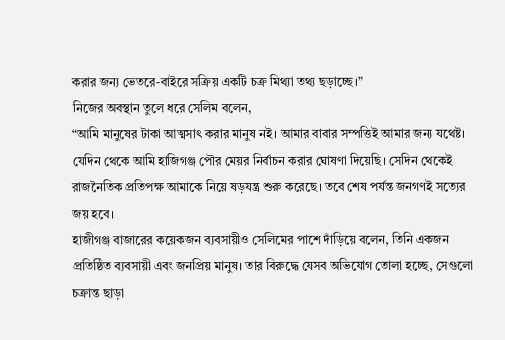করার জন্য ভেতরে-বাইরে সক্রিয় একটি চক্র মিথ্যা তথ্য ছড়াচ্ছে।”
নিজের অবস্থান তুলে ধরে সেলিম বলেন,
“আমি মানুষের টাকা আত্মসাৎ করার মানুষ নই। আমার বাবার সম্পত্তিই আমার জন্য যথেষ্ট।
যেদিন থেকে আমি হাজিগঞ্জ পৌর মেয়র নির্বাচন করার ঘোষণা দিয়েছি। সেদিন থেকেই রাজনৈতিক প্রতিপক্ষ আমাকে নিয়ে ষড়যন্ত্র শুরু করেছে। তবে শেষ পর্যন্ত জনগণই সত্যের জয় হবে।
হাজীগঞ্জ বাজারের কয়েকজন ব্যবসায়ীও সেলিমের পাশে দাঁড়িয়ে বলেন, তিনি একজন প্রতিষ্ঠিত ব্যবসায়ী এবং জনপ্রিয় মানুষ। তার বিরুদ্ধে যেসব অভিযোগ তোলা হচ্ছে, সেগুলো চক্রান্ত ছাড়া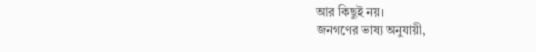আর কিছুই নয়।
জনগণের ভাষ্য অনুযায়ী,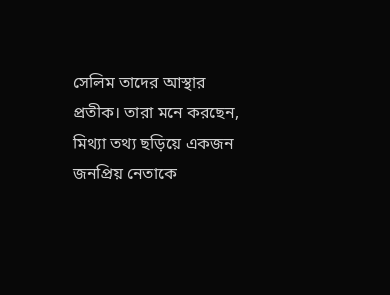সেলিম তাদের আস্থার প্রতীক। তারা মনে করছেন, মিথ্যা তথ্য ছড়িয়ে একজন জনপ্রিয় নেতাকে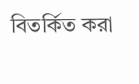বিতর্কিত করা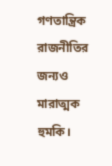গণতান্ত্রিক রাজনীতির জন্যও মারাত্মক হুমকি।